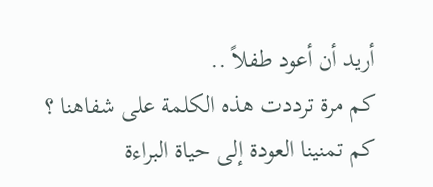أريد أن أعود طفلاً ..
كم مرة ترددت هذه الكلمة على شفاهنا ؟
كم تمنينا العودة إلى حياة البراءة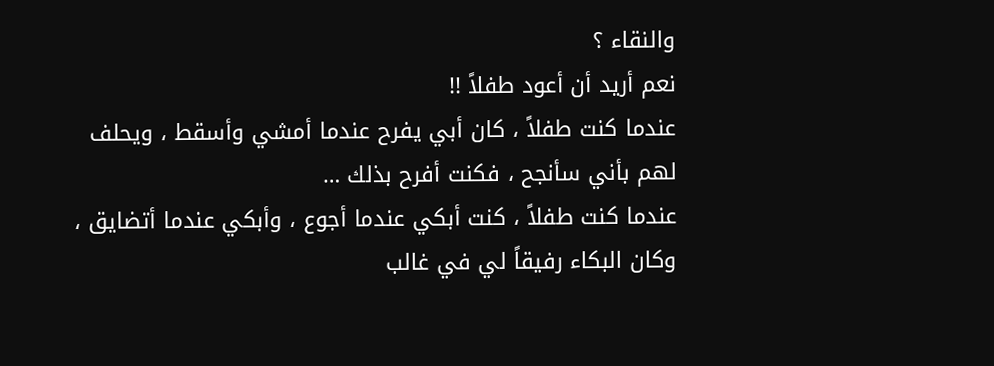والنقاء ؟
نعم أريد أن أعود طفلاً !!
عندما كنت طفلاً ، كان أبي يفرح عندما أمشي وأسقط ، ويحلف لهم بأني سأنجح ، فكنت أفرح بذلك …
عندما كنت طفلاً ، كنت أبكي عندما أجوع ، وأبكي عندما أتضايق ، وكان البكاء رفيقاً لي في غالب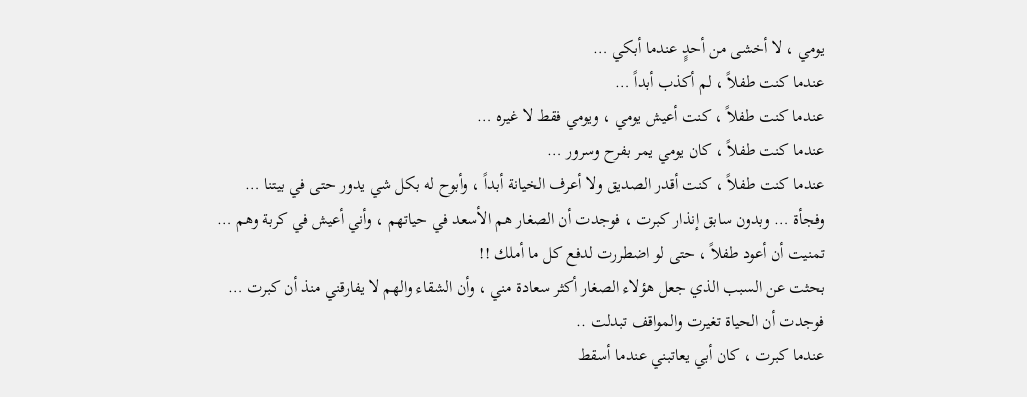يومي ، لا أخشى من أحدٍِ عندما أبكي …
عندما كنت طفلاً ، لم أكذب أبداً …
عندما كنت طفلاً ، كنت أعيش يومي ، ويومي فقط لا غيره …
عندما كنت طفلاً ، كان يومي يمر بفرح وسرور …
عندما كنت طفلاً ، كنت أقدر الصديق ولا أعرف الخيانة أبداً ، وأبوح له بكل شي يدور حتى في بيتنا …
وفجأة … وبدون سابق إنذار كبرت ، فوجدت أن الصغار هم الأسعد في حياتهم ، وأني أعيش في كربة وهم …
تمنيت أن أعود طفلاً ، حتى لو اضطررت لدفع كل ما أملك !!
بحثت عن السبب الذي جعل هؤلاء الصغار أكثر سعادة مني ، وأن الشقاء والهم لا يفارقني منذ أن كبرت …
فوجدت أن الحياة تغيرت والمواقف تبدلت ..
عندما كبرت ، كان أبي يعاتبني عندما أسقط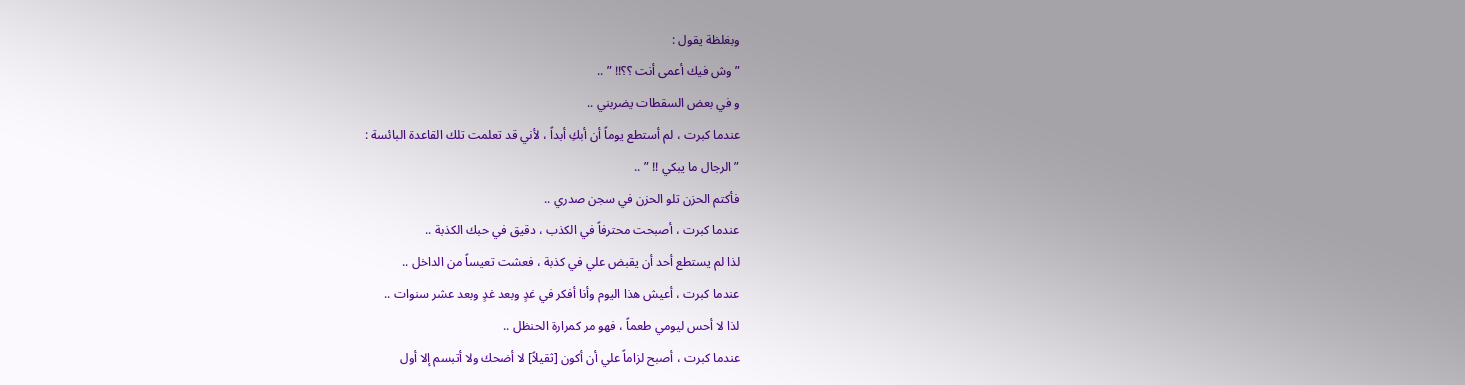وبغلظة يقول :
” وش فيك أعمى أنت ؟؟!! ” ..
و في بعض السقطات يضربني ..
عندما كبرت ، لم أستطع يوماً أن أبكِ أبداً ، لأني قد تعلمت تلك القاعدة البائسة :
” الرجال ما يبكي !! ” ..
فأكتم الحزن تلو الحزن في سجن صدري ..
عندما كبرت ، أصبحت محترفاً في الكذب ، دقيق في حبك الكذبة ..
لذا لم يستطع أحد أن يقبض علي في كذبة ، فعشت تعيساً من الداخل ..
عندما كبرت ، أعيش هذا اليوم وأنا أفكر في غدٍ وبعد غدٍ وبعد عشر سنوات ..
لذا لا أحس ليومي طعماً ، فهو مر كمرارة الحنظل ..
عندما كبرت ، أصبح لزاماً علي أن أكون [ثقيلاً] لا أضحك ولا أتبسم إلا أول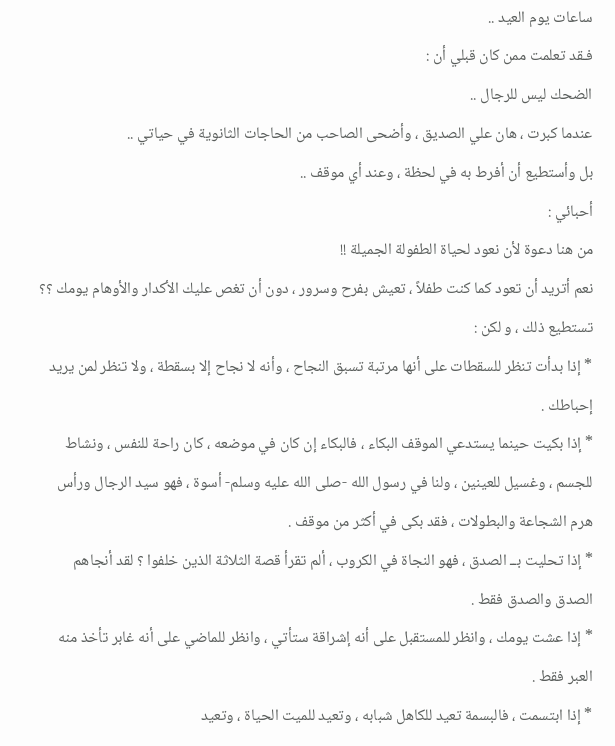ساعات يوم العيد ..
فـقد تعلمت ممن كان قبلي أن :
الضحك ليس للرجال ..
عندما كبرت ، هان علي الصديق ، وأضحى الصاحب من الحاجات الثانوية في حياتي ..
بل وأستطيع أن أفرط به في لحظة ، وعند أي موقف ..
أحبائي :
من هنا دعوة لأن نعود لحياة الطفولة الجميلة !!
نعم أتريد أن تعود كما كنت طفلاً ، تعيش بفرح وسرور ، دون أن تغص عليك الأكدار والأوهام يومك ؟؟
تستطيع ذلك ، و لكن :
* إذا بدأت تنظر للسقطات على أنها مرتبة تسبق النجاح ، وأنه لا نجاح إلا بسقطة ، ولا تنظر لمن يريد إحباطك .
* إذا بكيت حينما يستدعي الموقف البكاء ، فالبكاء إن كان في موضعه ، كان راحة للنفس ، ونشاط للجسم ، وغسيل للعينين ، ولنا في رسول الله -صلى الله عليه وسلم- أسوة ، فهو سيد الرجال ورأس هرم الشجاعة والبطولات ، فقد بكى في أكثر من موقف .
* إذا تحليت بــ الصدق ، فهو النجاة في الكروب ، ألم تقرأ قصة الثلاثة الذين خلفوا ؟ لقد أنجاهم الصدق والصدق فقط .
* إذا عشت يومك ، وانظر للمستقبل على أنه إشراقة ستأتي ، وانظر للماضي على أنه غابر تأخذ منه العبر فقط .
* إذا ابتسمت ، فالبسمة تعيد للكاهل شبابه ، وتعيد للميت الحياة ، وتعيد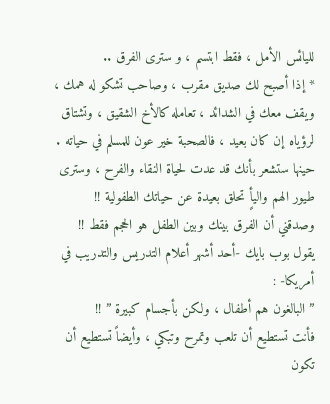لليائس الأمل ، فقط ابتسم ، و سترى الفرق ..
* إذا أصبح لك صديق مقرب ، وصاحب تشكو له همك ، ويقف معك في الشدائد ، تعامله كالأخ الشقيق ، وتشتاق لرؤياه إن كان بعيد ، فالصحبة خير عون للمسلم في حياته .
حينها ستشعر بأنك قد عدت لحياة النقاء والفرح ، وسترى طيور الهم واليأٍ تحلق بعيدة عن حياتك الطفولية !!
وصدقني أن الفرق بينك وبين الطفل هو الحجم فقط !!
يقول بوب بايك -أحد أشهر أعلام التدريس والتدريب في أمريكا- :
” البالغون هم أطفال ، ولكن بأجسام كبيرة ” !!
فأنت تستطيع أن تلعب وتمرح وتبكي ، وأيضاً تستطيع أن تكون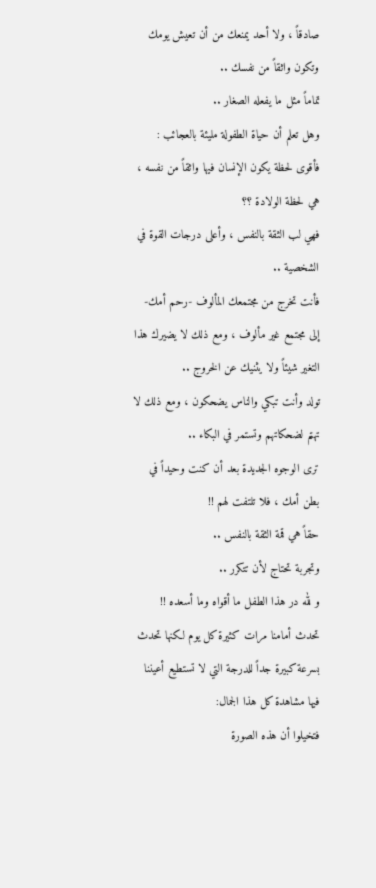صادقاً ، ولا أحد يمنعك من أن تعيش يومك وتكون واثقاً من نفسك ..
تماماً مثل ما يفعله الصغار ..
وهل تعلم أن حياة الطفولة مليئة بالعجائب :
فأقوى لحظة يكون الإنسان فيها واثقاً من نفسه ، هي لحظة الولادة ؟؟
فهي لب الثقة بالنفس ، وأعلى درجات القوة في الشخصية ..
فأنت تخرج من مجتمعك المألوف -رحم أمك- إلى مجتمع غير مألوف ، ومع ذلك لا يضيرك هذا التغير شيئاً ولا يثنيك عن الخروج ..
تولد وأنت تبكي والناس يضحكون ، ومع ذلك لا تهتم لضحكاتهم وتستمر في البكاء ..
ترى الوجوه الجديدة بعد أن كنت وحيداً في بطن أمك ، فلا تلتفت لهم !!
حقاً هي قمة الثقة بالنفس ..
وتجربة تحتاج لأن تتكرر ..
و لله در هذا الطفل ما أقواه وما أسعده !!
تحدث أمامنا مرات كثيرة كل يوم لكنها تحدث بسرعة كبيرة جداً للدرجة التي لا تستطيع أعيننا فيها مشاهدة كل هذا الجمال:
فتخيلوا أن هذه الصورة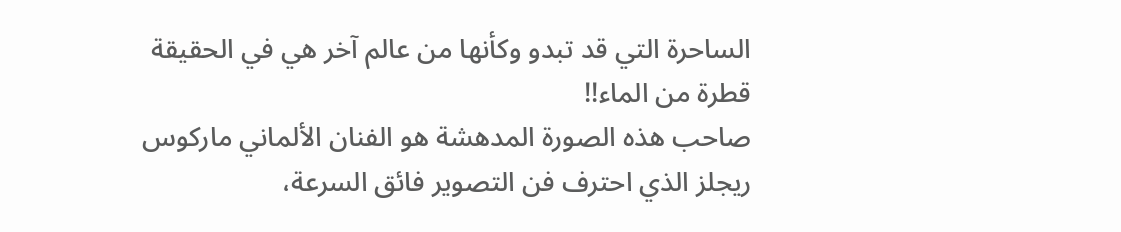الساحرة التي قد تبدو وكأنها من عالم آخر هي في الحقيقة قطرة من الماء!!
صاحب هذه الصورة المدهشة هو الفنان الألماني ماركوس ريجلز الذي احترف فن التصوير فائق السرعة،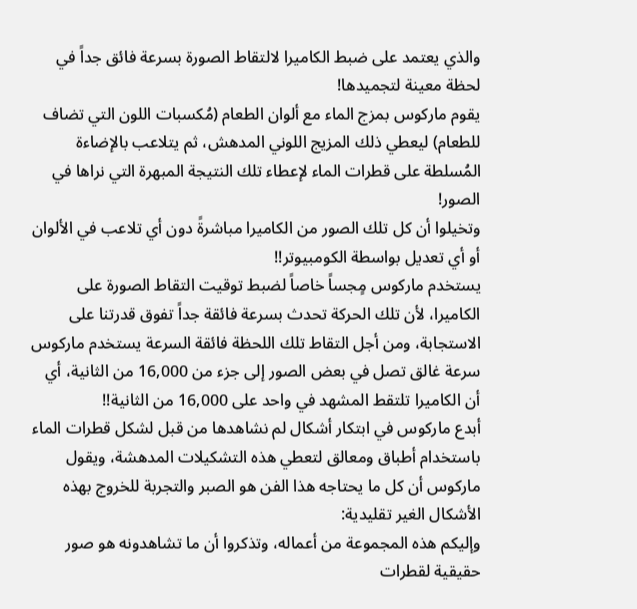والذي يعتمد على ضبط الكاميرا لالتقاط الصورة بسرعة فائق جداً في لحظة معينة لتجميدها!
يقوم ماركوس بمزج الماء مع ألوان الطعام (مُكسبات اللون التي تضاف للطعام) ليعطي ذلك المزيج اللوني المدهش، ثم يتلاعب بالإضاءة المُسلطة على قطرات الماء لإعطاء تلك النتيجة المبهرة التي نراها في الصور!
وتخيلوا أن كل تلك الصور من الكاميرا مباشرةً دون أي تلاعب في الألوان أو أي تعديل بواسطة الكومبيوتر!!
يستخدم ماركوس مٍجساً خاصاً لضبط توقيت التقاط الصورة على الكاميرا، لأن تلك الحركة تحدث بسرعة فائقة جداً تفوق قدرتنا على الاستجابة، ومن أجل التقاط تلك اللحظة فائقة السرعة يستخدم ماركوس سرعة غالق تصل في بعض الصور إلى جزء من 16,000 من الثانية، أي أن الكاميرا تلتقط المشهد في واحد على 16,000 من الثانية!!
أبدع ماركوس في ابتكار أشكال لم نشاهدها من قبل لشكل قطرات الماء باستخدام أطباق ومعالق لتعطي هذه التشكيلات المدهشة، ويقول ماركوس أن كل ما يحتاجه هذا الفن هو الصبر والتجربة للخروج بهذه الأشكال الغير تقليدية:
وإليكم هذه المجموعة من أعماله، وتذكروا أن ما تشاهدونه هو صور حقيقية لقطرات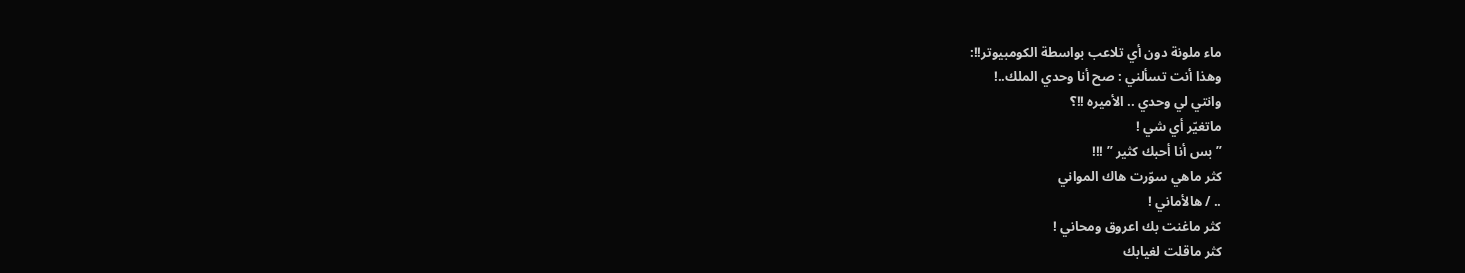ماء ملونة دون أي تلاعب بواسطة الكومبيوتر!!:
وهذا أنت تسألني : صح أنا وحدي الملك..!
وانتي لي وحدي .. الأميره !!؟
ماتغيّر أي شي !
” بس أنا أحبك كثير ” !!!
كثر ماهي سوّرت هاك المواني
.. / هالأماني !
كثر ماغنت بك اعروق ومحاني !
كثر ماقلت لغيابك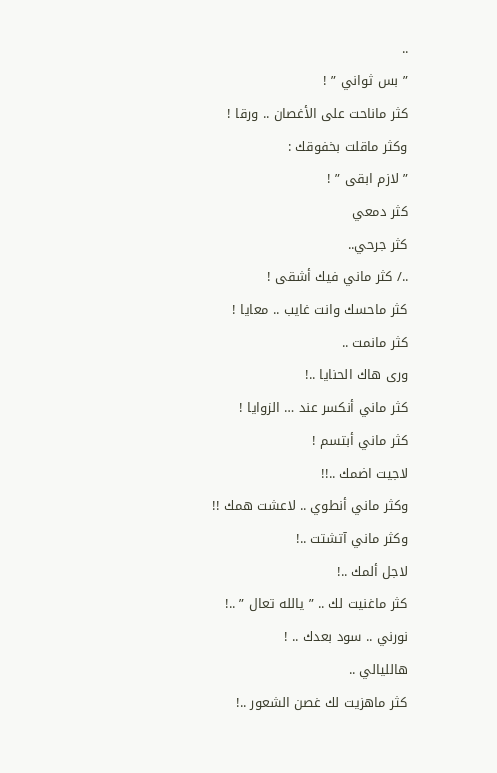..
” بس ثواني ” !
كثر ماناحت على الأغصان .. ورقا !
وكثر ماقلت بخفوقك :
” لازم ابقى ” !
كثر دمعي
كثر جرحي..
../ كثر ماني فيك أشقى !
كثر ماحسك وانت غايب .. معايا !
كثر مانمت ..
ورى هاك الحنايا ..!
كثر ماني أنكسر عند … الزوايا !
كثر ماني أبتسم !
لاجيت اضمك ..!!
وكثر ماني أنطوي .. لاعشت همك !!
وكثر ماني آتشتت ..!
لاجل ألمك ..!
كثر ماغنيت لك .. ” يالله تعال ” ..!
نورني .. سود بعدك .. !
هالليالي ..
كثر ماهزيت لك غصن الشعور ..!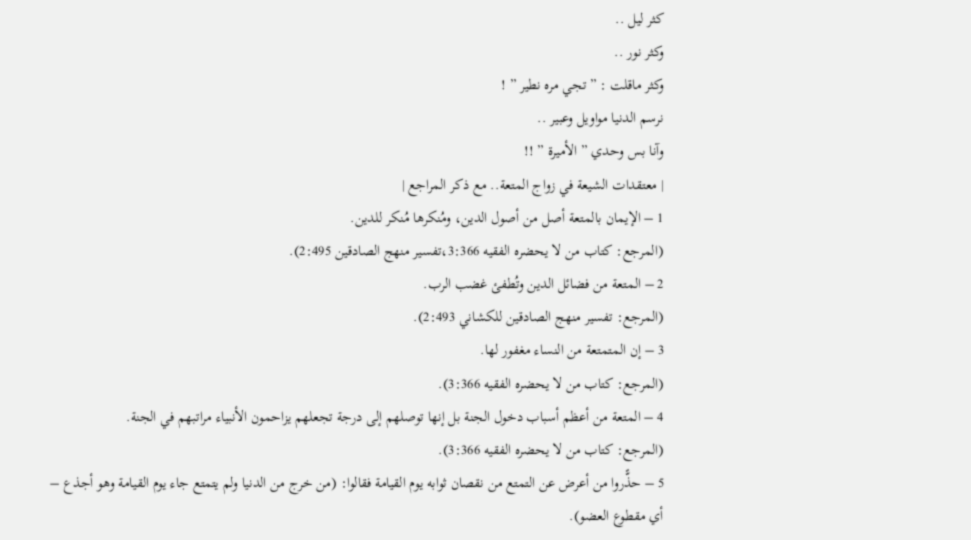كثر ليل ..
وكثر نور ..
وكثر ماقلت : ” تجي مره نطير ” !
نرسم الدنيا مواويل وعبير ..
وآنا بس وحدي ” الأميرة ” !!
| معتقدات الشيعة في زواج المتعة.. مع ذكر المراجع |
1 – الإيمان بالمتعة أصل من أصول الدين، ومُنكرها مُنكر للدين.
(المرجع: كتاب من لا يحضره الفقيه 3:366،تفسير منهج الصادقين 2:495).
2 – المتعة من فضائل الدين وتُطفئ غضب الرب.
(المرجع: تفسير منهج الصادقين للكشاني 2:493).
3 – إن المتمتعة من النساء مغفور لها.
(المرجع: كتاب من لا يحضره الفقيه 3:366).
4 – المتعة من أعظم أسباب دخول الجنة بل إنها توصلهم إلى درجة تجعلهم يزاحمون الأنبياء مراتبهم في الجنة.
(المرجع: كتاب من لا يحضره الفقيه 3:366).
5 – حذًّروا من أعرض عن التمتع من نقصان ثوابه يوم القيامة فقالوا: (من خرج من الدنيا ولم يتمتع جاء يوم القيامة وهو أجذع – أي مقطوع العضو).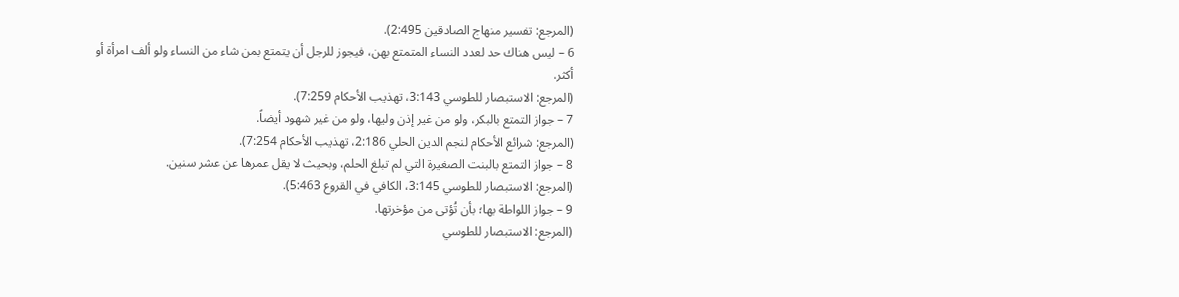(المرجع: تفسير منهاج الصادقين 2:495).
6 – ليس هناك حد لعدد النساء المتمتع بهن، فيجوز للرجل أن يتمتع بمن شاء من النساء ولو ألف امرأة أو أكثر.
(المرجع: الاستبصار للطوسي 3:143، تهذيب الأحكام 7:259).
7 – جواز التمتع بالبكر، ولو من غير إذن وليها، ولو من غير شهود أيضاً.
(المرجع: شرائع الأحكام لنجم الدين الحلي 2:186، تهذيب الأحكام 7:254).
8 – جواز التمتع بالبنت الصغيرة التي لم تبلغ الحلم، وبحيث لا يقل عمرها عن عشر سنين.
(المرجع: الاستبصار للطوسي 3:145، الكافي في القروع 5:463).
9 – جواز اللواطة بها؛ بأن تُؤتى من مؤخرتها.
(المرجع: الاستبصار للطوسي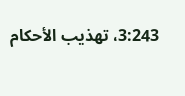3:243، تهذيب الأحكام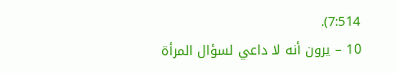7:514).
10 – يرون أنه لا داعي لسؤال المرأة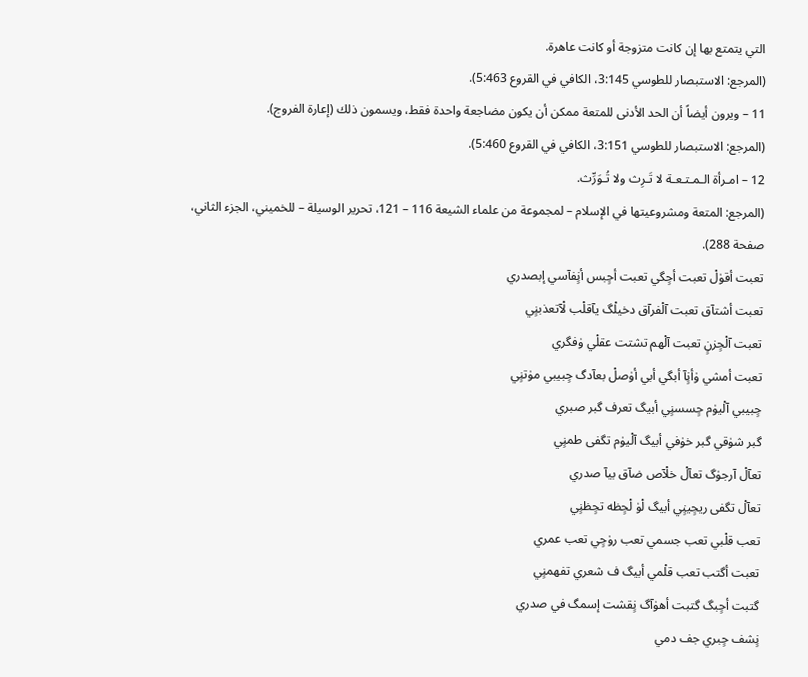التي يتمتع بها إن كانت متزوجة أو كانت عاهرة.
(المرجع: الاستبصار للطوسي 3:145، الكافي في القروع 5:463).
11 – ويرون أيضاً أن الحد الأدنى للمتعة ممكن أن يكون مضاجعة واحدة فقط، ويسمون ذلك (إعارة الفروج).
(المرجع: الاستبصار للطوسي 3:151، الكافي في القروع 5:460).
12 – امـرأة الـمـتـعـة لا تَـرِث ولا تُـوَرِّث.
(المرجع: المتعة ومشروعيتها في الإسلام – لمجموعة من علماء الشيعة 116 – 121، تحرير الوسيلة – للخميني، الجزء الثاني، صفحة 288).
تعبت أقۈلْ تعبت أحٍگي تعبت أحٍبس أنٍفآسي إبصدري
تعبت أشتآق تعبت آلْفرآق دخيلْگ يآقلْب لْآتعذبنٍي
تعبت آلْحٍزنٍ تعبت آلْهم تشتت عقلْي ۈفگري
تعبت أمشي ۈأنٍآ أبگي أبي أۈصلْ بعآدگ حٍبيبي مۈتنٍي
حٍبيبي آلْيۈم حٍسسنٍي أبيگ تعرف گبر صبري
گبر شۈقي گبر خۈفي أبيگ آلْيۈم تگفى طمنٍي
تعآلْ آرجۈگ تعآلْ خلْآص ضآق بيآ صدري
تعآلْ تگفى ريحٍينٍي أبيگ لْۈ لْحٍظه تحٍظنٍي
تعب قلْبي تعب جسمي تعب رۈحٍي تعب عمري
تعبت أگتب تعب قلْمي أبيگ ف شعري تفهمنٍي
گتبت أحٍبگ گتبت أهۈآگ نٍقشت إسمگ في صدري
نٍشف حٍبري جف دمي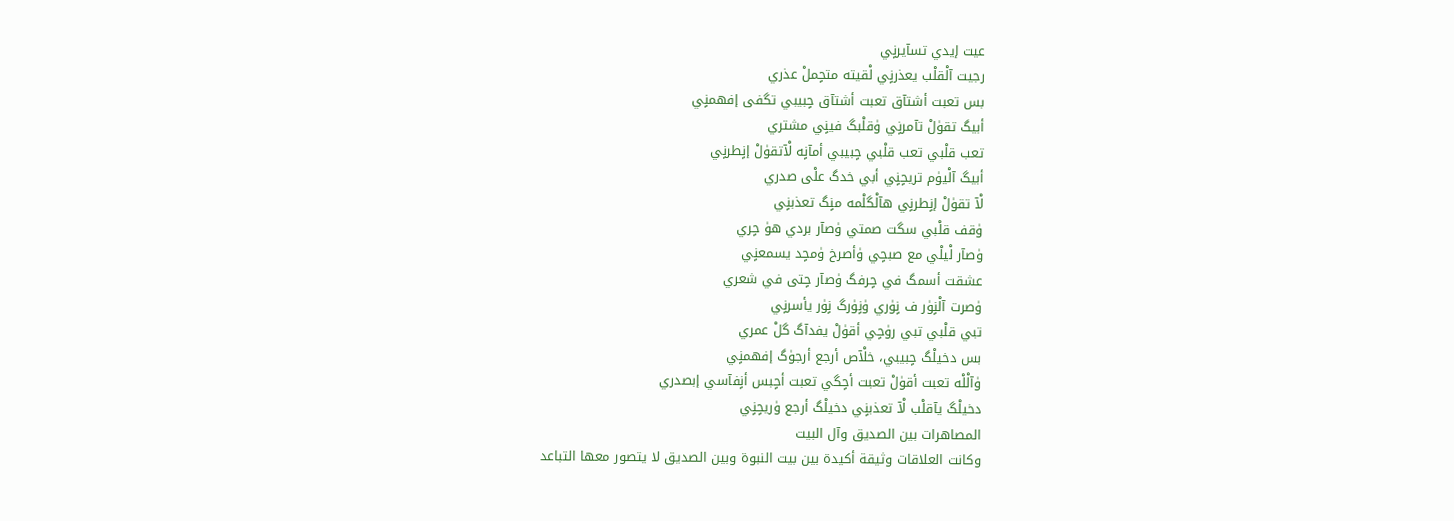عيت إيدي تسآيرنٍي
رجيت آلْقلْب يعذرنٍي لْقيته متحٍملْ عذري
بس تعبت أشتآق تعبت أشتآق حٍبيبي تگفى إفهمنٍي
أبيگ تقۈلْ تآمرنٍي ۈقلْبگ فينٍي مشتري
تعب قلْبي تعب قلْبي حٍبيبي أمآنٍه لْآتقۈلْ إنٍطرنٍي
أبيگ آلْيۈم تريحٍنٍي أبي خدگ علْى صدري
لْآ تقۈلْ إنٍطرنٍي هآلْگلْمه منٍگ تعذبنٍي
ۈقف قلْبي سگت صمتي ۈصآر بردي هۈ حٍري
ۈصآر لْيلْي مع صبحٍي ۈأصرخ ۈمحٍد يسمعنٍي
عشقت أسمگ في حٍرفگ ۈصآر حٍتى في شعري
ۈصرت آلْنٍۈر ف نٍۈري ۈنٍۈرگ نٍۈر يأسرنٍي
تبي قلْبي تبي رۈحٍي أقۈلْ يفدآگ گلْ عمري
بس دخيلْگ حٍبيبي، خلْآص أرجع أرجۈگ إفهمنٍي
ۈآلْلْه تعبت أقۈلْ تعبت أحٍگي تعبت أحٍبس أنٍفآسي إبصدري
دخيلْگ يآقلْب لْآ تعذبنٍي دخيلْگ أرجع ۈريحٍنٍي
المصاهرات بين الصديق وآل البيت
وكانت العلاقات وثيقة أكيدة بين بيت النبوة وبين الصديق لا يتصور معها التباعد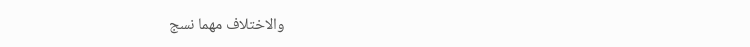والاختلاف مهما نسج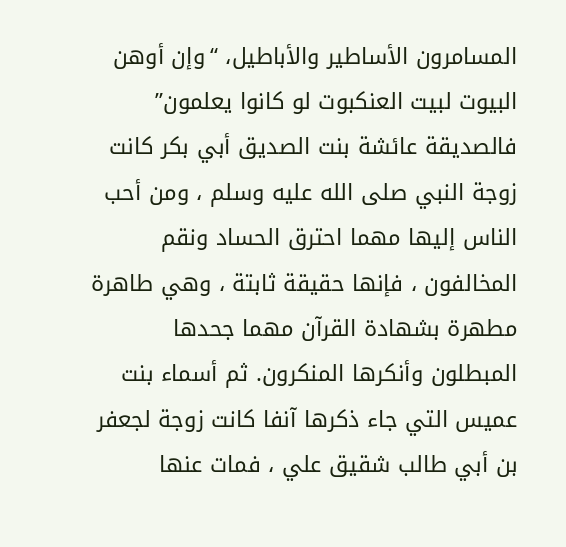المسامرون الأساطير والأباطيل، “وإن أوهن البيوت لبيت العنكبوت لو كانوا يعلمون” فالصديقة عائشة بنت الصديق أبي بكر كانت زوجة النبي صلى الله عليه وسلم ، ومن أحب الناس إليها مهما احترق الحساد ونقم المخالفون ، فإنها حقيقة ثابتة ، وهي طاهرة مطهرة بشهادة القرآن مهما جحدها المبطلون وأنكرها المنكرون. ثم أسماء بنت عميس التي جاء ذكرها آنفا كانت زوجة لجعفر بن أبي طالب شقيق علي ، فمات عنها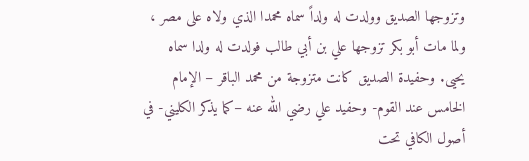وتزوجها الصديق وولدت له ولداً سماه محمدا الذي ولاه على مصر ، ولما مات أبو بكر تزوجها علي بن أبي طالب فولدت له ولدا سماه يحيى. وحفيدة الصديق كانت متزوجة من محمد الباقر – الإمام الخامس عند القوم- وحفيد علي رضي الله عنه –كما يذكر الكليني- في أصول الكافي تحت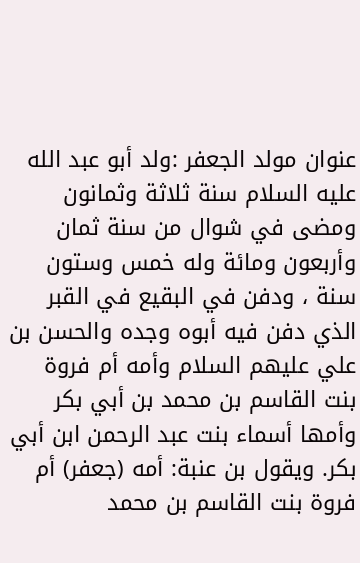عنوان مولد الجعفر :ولد أبو عبد الله عليه السلام سنة ثلاثة وثمانون ومضى في شوال من سنة ثمان وأربعون ومائة وله خمس وستون سنة ، ودفن في البقيع في القبر الذي دفن فيه أبوه وجده والحسن بن علي عليهم السلام وأمه أم فروة بنت القاسم بن محمد بن أبي بكر وأمها أسماء بنت عبد الرحمن ابن أبي بكر. ويقول بن عنبة: أمه (جعفر) أم فروة بنت القاسم بن محمد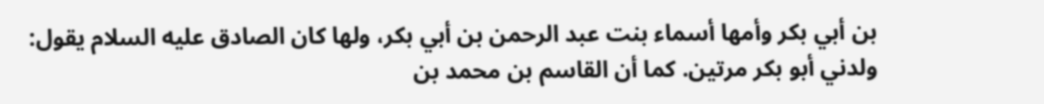بن أبي بكر وأمها أسماء بنت عبد الرحمن بن أبي بكر، ولها كان الصادق عليه السلام يقول: ولدني أبو بكر مرتين. كما أن القاسم بن محمد بن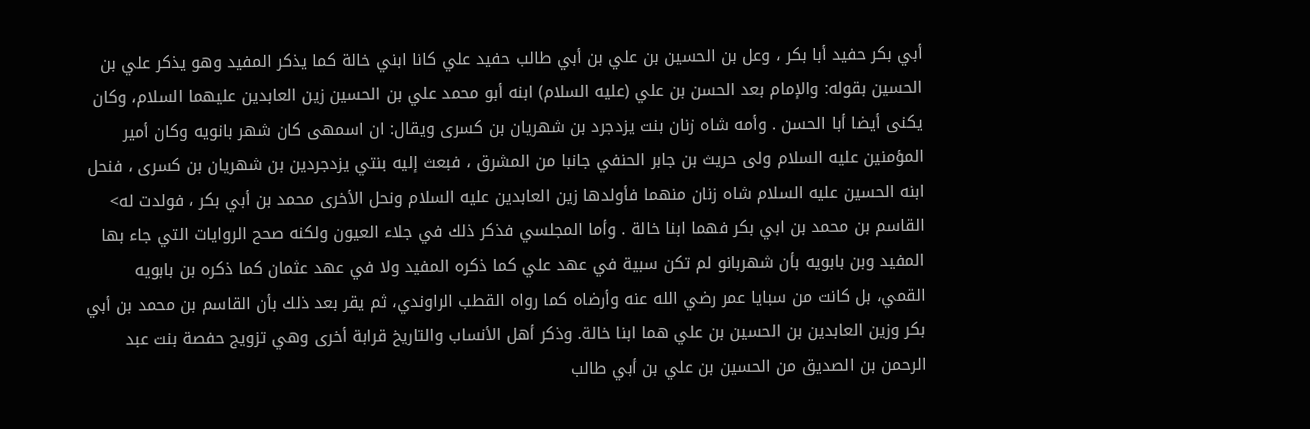أبي بكر حفيد أبا بكر ، وعل بن الحسين بن علي بن أبي طالب حفيد علي كانا ابني خالة كما يذكر المفيد وهو يذكر علي بن الحسين بقوله: والإمام بعد الحسن بن علي (عليه السلام) ابنه أبو محمد علي بن الحسين زين العابدين عليهما السلام، وكان يكنى أيضا أبا الحسن . وأمه شاه زنان بنت يزدجرد بن شهريان بن كسرى ويقال: ان اسمهى كان شهر بانويه وكان أمير المؤمنين عليه السلام ولى حريث بن جابر الحنفي جانبا من المشرق ، فبعث إليه بنتي يزدجردين بن شهريان بن كسرى ، فنحل ابنه الحسين عليه السلام شاه زنان منهما فأولدها زين العابدين عليه السلام ونحل الأخرى محمد بن أبي بكر ، فولدت له> القاسم بن محمد بن ابي بكر فهما ابنا خالة . وأما المجلسي فذكر ذلك في جلاء العيون ولكنه صحح الروايات التي جاء بها المفيد وبن بابويه بأن شهربانو لم تكن سبية في عهد علي كما ذكره المفيد ولا في عهد عثمان كما ذكره بن بابويه القمي، بل كانت من سبايا عمر رضي الله عنه وأرضاه كما رواه القطب الراوندي، ثم يقر بعد ذلك بأن القاسم بن محمد بن أبي بكر وزين العابدين بن الحسين بن علي هما ابنا خالة. وذكر أهل الأنساب والتاريخ قرابة أخرى وهي تزويج حفصة بنت عبد الرحمن بن الصديق من الحسين بن علي بن أبي طالب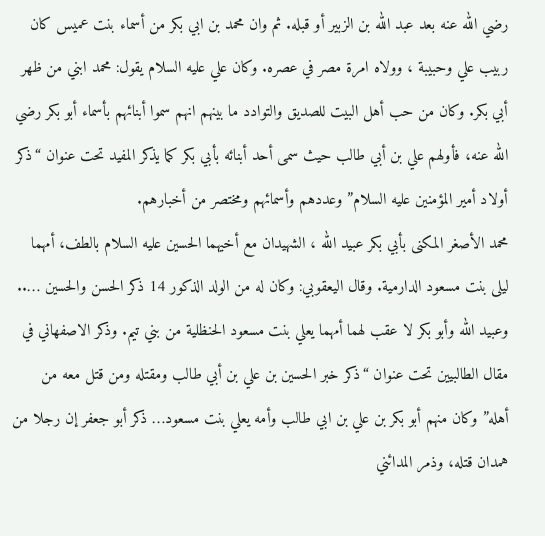رضي الله عنه بعد عبد الله بن الزبير أو قبله. ثم وان محمد بن ابي بكر من أسماء بنت عميس كان ربيب علي وحبيبة ، وولاه امرة مصر في عصره. وكان علي عليه السلام يقول: محمد ابني من ظهر أبي بكر. وكان من حب أهل البيت للصديق والتوادد ما بينهم انهم سموا أبنائهم بأسماء أبو بكر رضي الله عنه، فأولهم علي بن أبي طالب حيث سمى أحد أبنائه بأبي بكر كما يذكر المفيد تحت عنوان “ذكر أولاد أمير المؤمنين عليه السلام” وعددهم وأسمائهم ومختصر من أخبارهم.
محمد الأصغر المكنى بأبي بكر عبيد الله ، الشهيدان مع أخيهما الحسين عليه السلام بالطف، أمهما ليلى بنت مسعود الدارمية. وقال اليعقوبي: وكان له من الولد الذكور 14 ذكر الحسن والحسين ….. وعبيد الله وأبو بكر لا عقب لهما أمهما يعلي بنت مسعود الحنظلية من بني تيم. وذكر الاصفهاني في مقال الطالبيين تحت عنوان “ذكر خبر الحسين بن علي بن أبي طالب ومقتله ومن قتل معه من أهله” وكان منهم أبو بكر بن علي بن ابي طالب وأمه يعلي بنت مسعود… ذكر أبو جعفر إن رجلا من همدان قتله، وذمر المدائني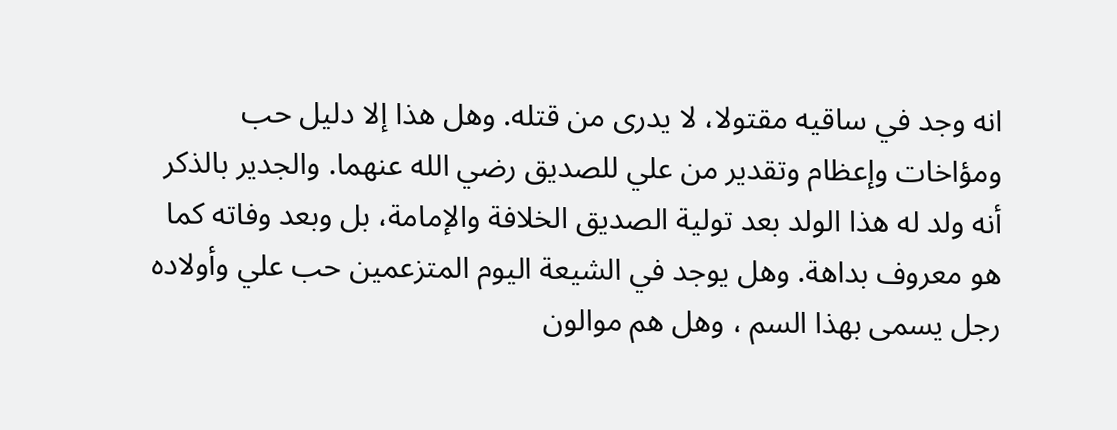انه وجد في ساقيه مقتولا، لا يدرى من قتله. وهل هذا إلا دليل حب ومؤاخات وإعظام وتقدير من علي للصديق رضي الله عنهما. والجدير بالذكر أنه ولد له هذا الولد بعد تولية الصديق الخلافة والإمامة، بل وبعد وفاته كما هو معروف بداهة. وهل يوجد في الشيعة اليوم المتزعمين حب علي وأولاده رجل يسمى بهذا السم ، وهل هم موالون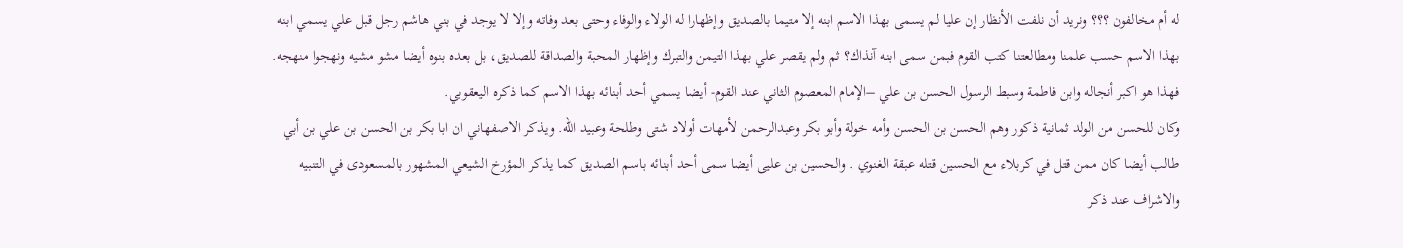له أم مخالفون ؟؟؟ ونريد أن نلفت الأنظار إن عليا لم يسمى بهذا الاسم ابنه إلا متيما بالصديق وإظهارا له الولاء والوفاء وحتى بعد وفاته وإلا لا يوجد في بني هاشم رجل قبل علي يسمي ابنه بهذا الاسم حسب علمنا ومطالعتنا كتب القوم فبمن سمى ابنه آنذاك؟ ثم ولم يقصر علي بهذا التيمن والتبرك وإظهار المحبة والصداقة للصديق، بل بعده بنوه أيضا مشو مشيه ونهجوا منهجه. فهذا هو اكبر أنجاله وابن فاطمة وسبط الرسول الحسن بن علي –الإمام المعصوم الثاني عند القوم- أيضا يسمي أحد أبنائه بهذا الاسم كما ذكره اليعقوبي.
وكان للحسن من الولد ثمانية ذكور وهم الحسن بن الحسن وأمه خولة وأبو بكر وعبدالرحمن لأمهات أولاد شتى وطلحة وعبيد الله. ويذكر الاصفهاني ان ابا بكر بن الحسن بن علي بن أبي طالب أيضا كان ممن قتل في كربلاء مع الحسين قتله عبقة الغنوي . والحسين بن عليى أيضا سمى أحد أبنائه باسم الصديق كما يذكر المؤرخ الشيعي المشهور بالمسعودى في التنبيه والاشراف عند ذكر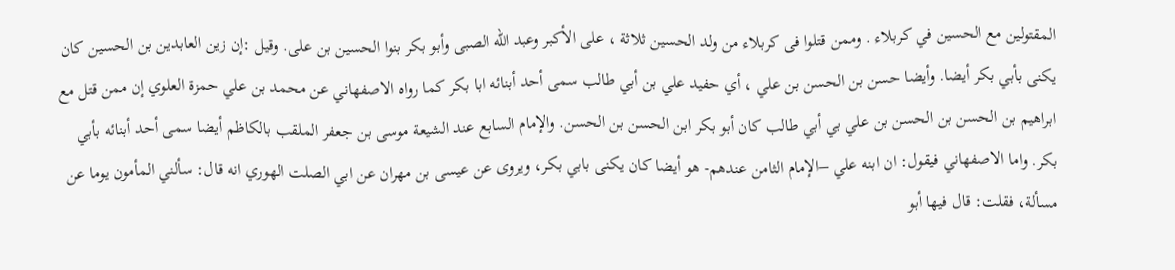المقتولين مع الحسين في كربلاء . وممن قتلوا فى كربلاء من ولد الحسين ثلاثة ، على الأكبر وعبد الله الصبى وأبو بكر بنوا الحسين بن على. وقيل :إن زين العابدين بن الحسين كان يكنى بأبي بكر أيضا. وأيضا حسن بن الحسن بن علي ، أي حفيد علي بن أبي طالب سمى أحد أبنائه ابا بكر كما رواه الاصفهاني عن محمد بن علي حمزة العلوي إن ممن قتل مع ابراهيم بن الحسن بن الحسن بن علي بي أبي طالب كان أبو بكر ابن الحسن بن الحسن. والإمام السابع عند الشيعة موسى بن جعفر الملقب بالكاظم أيضا سمى أحد أبنائه بأبي بكر. واما الاصفهاني فيقول: ان ابنه علي –الإمام الثامن عندهم- هو أيضا كان يكنى بابي بكر، ويروى عن عيسى بن مهران عن ابي الصلت الهوري انه قال: سألني المأمون يوما عن مسألة، فقلت: قال فيها أبو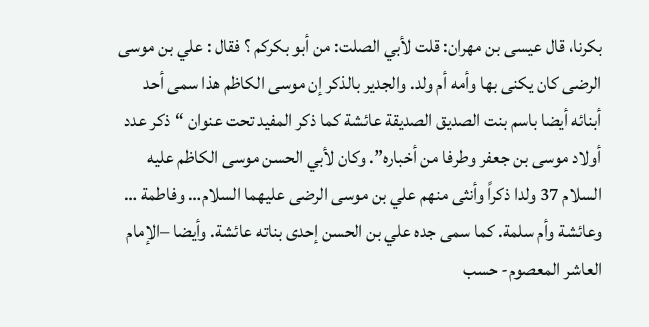بكرنا، قال عيسى بن مهران: قلت لأبي الصلت: من أبو بكركم ؟ فقال : علي بن موسى الرضى كان يكنى بها وأمه أم ولد. والجدير بالذكر إن موسى الكاظم هذا سمى أحد أبنائه أيضا باسم بنت الصديق الصديقة عائشة كما ذكر المفيد تحت عنوان “ذكر عدد أولاد موسى بن جعفر وطرفا من أخباره”. وكان لأبي الحسن موسى الكاظم عليه السلام 37 ولدا ذكراً وأنثى منهم علي بن موسى الرضى عليهما السلام… وفاطمة … وعائشة وأم سلمة. كما سمى جده علي بن الحسن إحدى بناته عائشة. وأيضا –الإمام العاشر المعصوم- حسب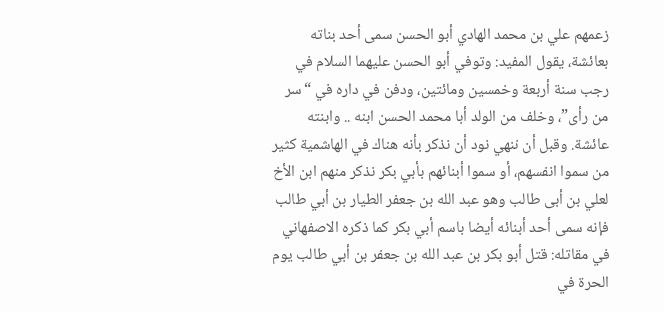زعمهم علي بن محمد الهادي أبو الحسن سمى أحد بناته بعائشة، يقول المفيد: وتوفي أبو الحسن عليهما السلام في رجب سنة أربعة وخمسين ومائتين، ودفن في داره في “سر من رأى”، وخلف من الولد أبا محمد الحسن ابنه .. وابنته عائشة. وقبل أن ننهي نود أن نذكر بأنه هناك في الهاشمية كثير من سموا انفسهم، أو سموا أبنائهم بأبي بكر نذكر منهم ابن الأخ لعلي بن أبى طالب وهو عبد الله بن جعفر الطيار بن أبي طالب فإنه سمى أحد أبنائه أيضا باسم أبي بكر كما ذكره الاصفهاني في مقاتله: قتل أبو بكر بن عبد الله بن جعفر بن أبي طالب يوم الحرة في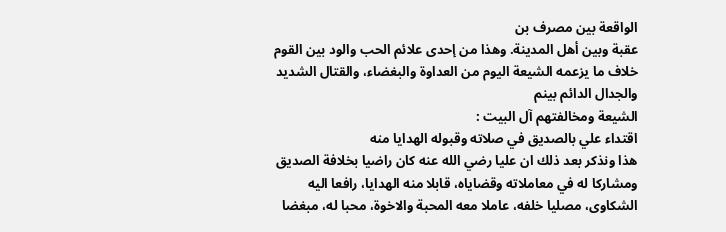الواقعة بين مصرف بن
عقبة وبين أهل المدينة. وهذا من إحدى علائم الحب والود بين القوم خلاف ما يزعمه الشيعة اليوم من العداوة والبغضاء، والقتال الشديد والجدال الدائم بينم
الشيعة ومخالفتهم آل البيت :
اقتداء علي بالصديق في صلاته وقبوله الهدايا منه
هذا ونذكر بعد ذلك ان عليا رضي الله عنه كان راضيا بخلافة الصديق ومشاركا له في معاملاته وقضاياه، قابلا منه الهدايا، رافعا اليه الشكاوى، مصليا خلفه، عاملا معه المحبة والاخوة، محبا له، مبغضا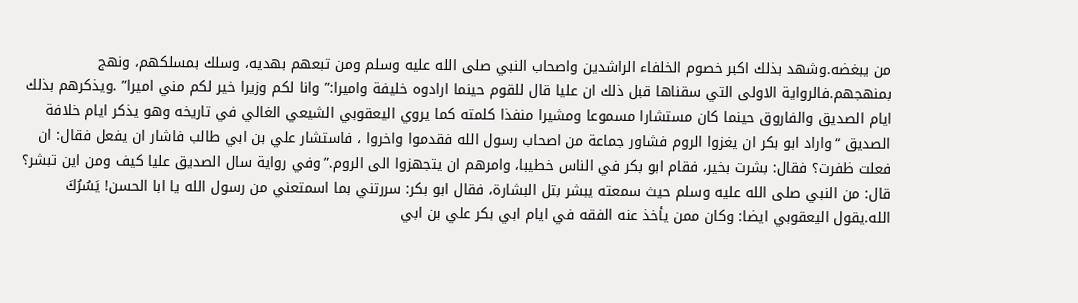من يبغضه.وشهد بذلك اكبر خصوم الخلفاء الراشدين واصحاب النبي صلى الله عليه وسلم ومن تبعهم بهديه، وسلك بمسلكهم، ونهج بمنهجهم.فالرواية الاولى التي سقناها قبل ذلك ان عليا قال للقوم حينما ارادوه خليفة واميرا:” وانا لكم وزيرا خير لكم مني اميرا” .ويذكرهم بذلك ايام الصديق والفاروق حينما كان مستشارا مسموعا ومشيرا منفذا كلمته كما يروي اليعقوبي الشيعي الغالي في تاريخه وهو يذكر ايام خلافة الصديق “واراد ابو بكر ان يغزوا الروم فشاور جماعة من اصحاب رسول الله فقدموا واخروا ، فاستشار علي بن ابي طالب فاشار ان يفعل فقال: ان فعلت ظفرت؟ فقال: بشرت بخير، فقام ابو بكر في الناس خطيبا، وامرهم ان يتجهزوا الى الروم.”وفي رواية سال الصديق عليا كيف ومن اين تبشر؟ قال: من النبي صلى الله عليه وسلم حيث سمعته يبشر بتل البشارة، فقال ابو بكر: سررتني بما اسمتعني من رسول الله يا ابا الحسن! يَسُرُكَ الله.يقول اليعقوبي ايضا: وكان ممن يأخذ عنه الفقه في ايام ابي بكر علي بن ابي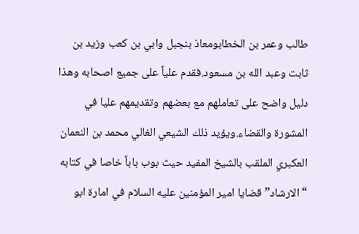طالب وعمر بن الخطابومعاذ بنجبل وابي بن كعب وزيد بن ثابت وعبد الله بن مسعود.فقدم علياً على جميع اصحابه وهذا دليل واضح على تعاملهم مع بعضهم وتقديمهم عليا في المشورة والقضاء.ويؤيد ذلك الشيعي الغالي محمد بن النعمان العكبري الملقب بالشيخ المفيد حيث بوب باباً خاصا في كتابه “الارشاد” قضايا امير المؤمنين عليه السلام في امارة ابو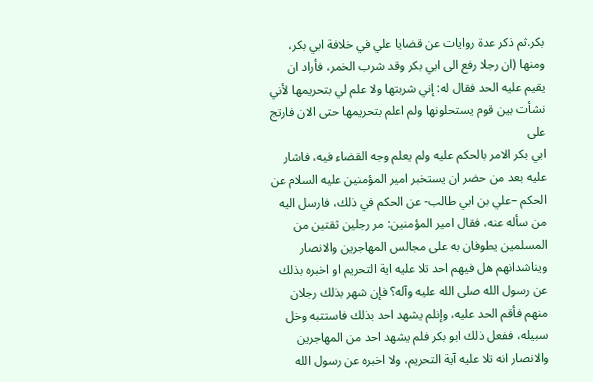بكر.ثم ذكر عدة روايات عن قضايا علي في خلافة ابي بكر، ومنها (ان رجلا رفع الى ابي بكر وقد شرب الخمر، فأراد ان يقيم عليه الحد فقال له: إني شربتها ولا علم لي بتحريمها لأني نشأت بين قوم يستحلونها ولم اعلم بتحريمها حتى الان فارتج على
ابي بكر الامر بالحكم عليه ولم يعلم وجه القضاء فيه، فاشار عليه بعد من حضر ان يستخبر امير المؤمنين عليه السلام عن الحكم –علي بن ابي طالب- عن الحكم في ذلك، فارسل اليه من سأله عنه، فقال امير المؤمنين: مر رجلين ثقتين من المسلمين يطوفان به على مجالس المهاجرين والانصار ويناشدانهم هل فيهم احد تلا عليه اية التحريم او اخبره بذلك عن رسول الله صلى الله عليه وآله؟ فإن شهر بذلك رجلان منهم فأقم الحد عليه، وإنلم يشهد احد بذلك فاستتبه وخل سبيله، ففعل ذلك ابو بكر فلم يشهد احد من المهاجرين والانصار انه تلا عليه آية التحريم، ولا اخبره عن رسول الله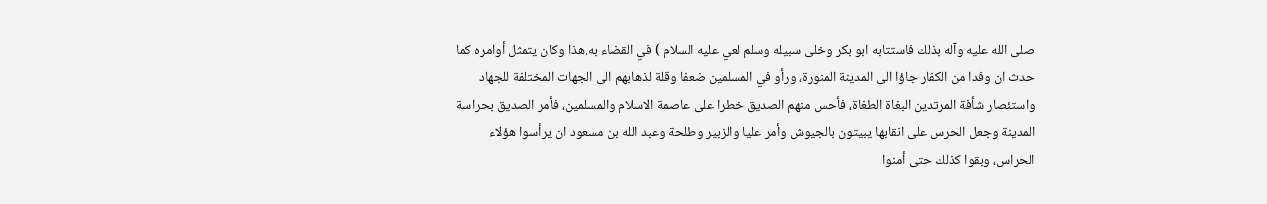صلى الله عليه وآله بذلك فاستتابه ابو بكر وخلى سبيله وسلم لعي عليه السلام ) في القضاء به.هذا وكان يتمثل أوامره كما حدث ان وفدا من الكفار جاؤا الى المدينة المنورة، ورأو في المسلمين ضعفا وقلة لذهابهم الى الجهات المختلفة للجهاد واستئصار شأفة المرتدين البغاة الطغاة، فأحس منهم الصديق خطرا على عاصمة الاسلام والمسلمين، فأمر الصديق بحراسة المدينة وجعل الحرس على انقابها يبيتون بالجيوش وأمر عليا والزبير وطلحة وعبد الله بن مسعود ان يرأسوا هؤلاء الحراس، وبقوا كذلك حتى أمنوا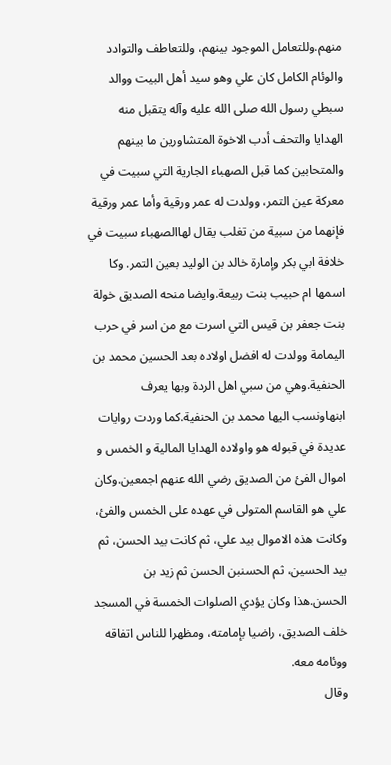منهم.وللتعامل الموجود بينهم، وللتعاطف والتوادد والوئام الكامل كان علي وهو سيد أهل البيت ووالد سبطي رسول الله صلى الله عليه وآله يتقبل منه الهدايا والتحف أدب الاخوة المتشاورين ما بينهم والمتحابين كما قبل الصهباء الجارية التي سبيت في معركة عين التمر، وولدت له عمر ورقية وأما عمر ورقية فإنهما من سبية من تغلب يقال لهاالصهباء سبيت في خلافة ابي بكر وإمارة خالد بن الوليد بعين التمر. وكا اسمها ام حبيب بنت ربيعة.وايضا منحه الصديق خولة بنت جعفر بن قيس التي اسرت مع من اسر في حرب اليمامة وولدت له افضل اولاده بعد الحسين محمد بن الحنفية.وهي من سبي اهل الردة وبها يعرف ابنهاونسب اليها محمد بن الحنفية.كما وردت روايات عديدة في قبوله هو واولاده الهدايا المالية و الخمس و اموال الفئ من الصديق رضي الله عنهم اجمعين.وكان علي هو القاسم المتولى في عهده على الخمس والفئ، وكانت هذه الاموال بيد علي، ثم كانت بيد الحسن، ثم بيد الحسين، ثم الحسنبن الحسن ثم زيد بن الحسن.هذا وكان يؤدي الصلوات الخمسة في المسجد خلف الصديق، راضيا بإمامته، ومظهرا للناس اتفاقه ووئامه معه.
وقال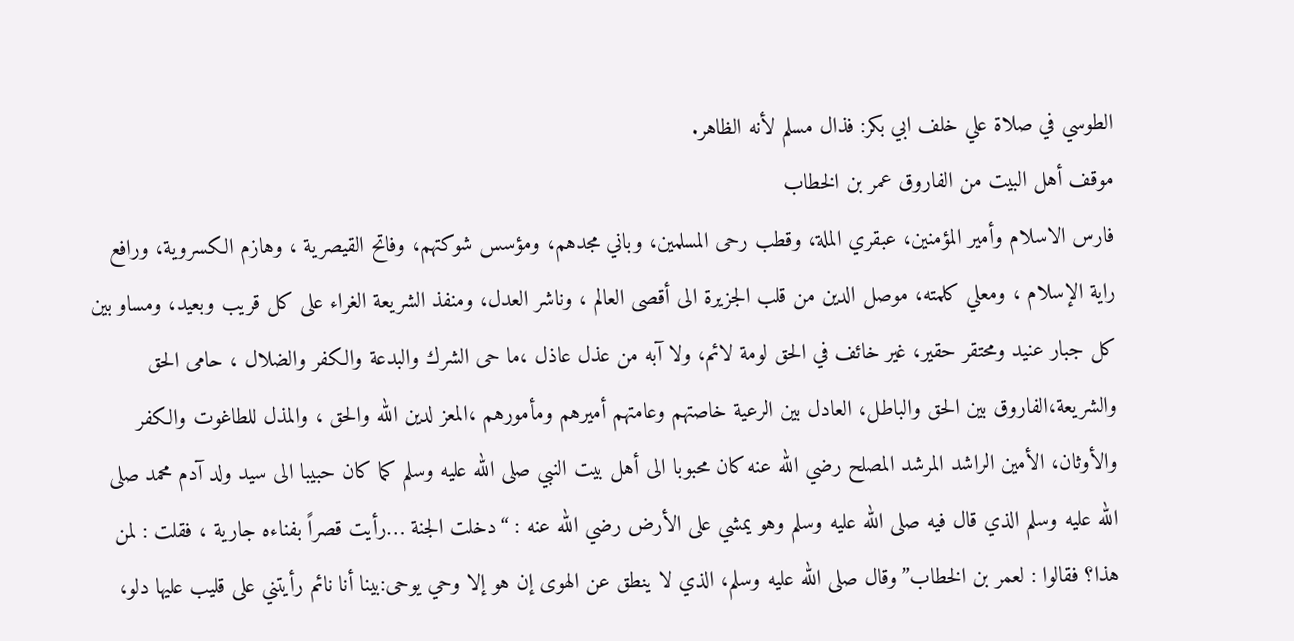الطوسي في صلاة علي خلف ابي بكر: فذال مسلم لأنه الظاهر.
موقف أهل البيت من الفاروق عمر بن الخطاب
فارس الاسلام وأمير المؤمنين، عبقري الملة، وقطب رحى المسلمين، وباني مجدهم، ومؤسس شوكتهم، وفاتح القيصرية ، وهازم الكسروية، ورافع راية الإسلام ، ومعلي كلمته، موصل الدين من قلب الجزيرة الى أقصى العالم ، وناشر العدل، ومنفذ الشريعة الغراء على كل قريب وبعيد، ومساو بين كل جبار عنيد ومحتقر حقير، غير خائف في الحق لومة لائم، ولا آبه من عذل عاذل ،ما حى الشرك والبدعة والكفر والضلال ، حامى الحق والشريعة،الفاروق بين الحق والباطل، العادل بين الرعية خاصتهم وعامتهم أميرهم ومأمورهم ،المعز لدين الله والحق ، والمذل للطاغوت والكفر والأوثان، الأمين الراشد المرشد المصلح رضي الله عنه كان محبوبا الى أهل بيت النبي صلى الله عليه وسلم كما كان حبيبا الى سيد ولد آدم محمد صلى الله عليه وسلم الذي قال فيه صلى الله عليه وسلم وهو يمشي على الأرض رضي الله عنه : “دخلت الجنة …رأيت قصراً بفناءه جارية ، فقلت : لمن هذا؟ فقالوا : لعمر بن الخطاب”وقال صلى الله عليه وسلم، الذي لا ينطق عن الهوى إن هو إلا وحي يوحى:بينا أنا نائم رأيتني على قليب عليها دلو،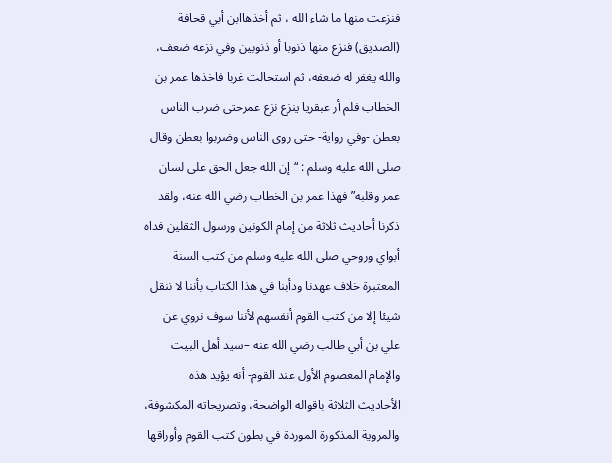فنزعت منها ما شاء الله ، ثم أخذهاابن أبي قحافة (الصديق) فنزع منها ذنوبا أو ذنوبين وفي نزعه ضعف، والله يغفر له ضعفه، ثم استحالت غربا فاخذها عمر بن الخطاب فلم أر عبقريا ينزع نزع عمرحتى ضرب الناس بعطن -وفي رواية- حتى روى الناس وضربوا بعطن وقال صلى الله عليه وسلم : “إن الله جعل الحق على لسان عمر وقلبه”فهذا عمر بن الخطاب رضي الله عنه، ولقد ذكرنا أحاديث ثلاثة من إمام الكونين ورسول الثقلين فداه أبواي وروحي صلى الله عليه وسلم من كتب السنة المعتبرة خلاف عهدنا ودأبنا في هذا الكتاب بأننا لا ننقل شيئا إلا من كتب القوم أنفسهم لأننا سوف نروي عن علي بن أبي طالب رضي الله عنه –سيد أهل البيت والإمام المعصوم الأول عند القوم- أنه يؤيد هذه الأحاديث الثلاثة باقواله الواضحة، وتصريحاته المكشوفة، والمروية المذكورة الموردة في بطون كتب القوم وأوراقها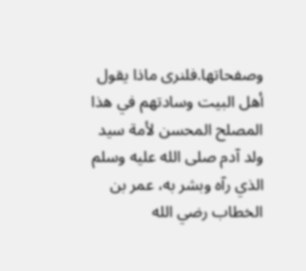وصفحاتها.فلنرى ماذا يقول أهل البيت وسادتهم في هذا المصلح المحسن لأمة سيد ولد آدم صلى الله عليه وسلم الذي رآه وبشر به، عمر بن الخطاب رضي الله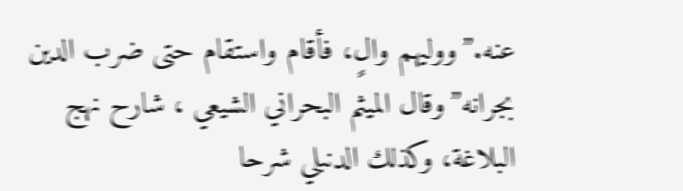عنه.”ووليهم والٍ، فأقام واستقام حتى ضرب الدين بجرانه”وقال الميثم البحراني الشيعي ، شارح نهج البلاغة، وكذلك الدنبلي شرحا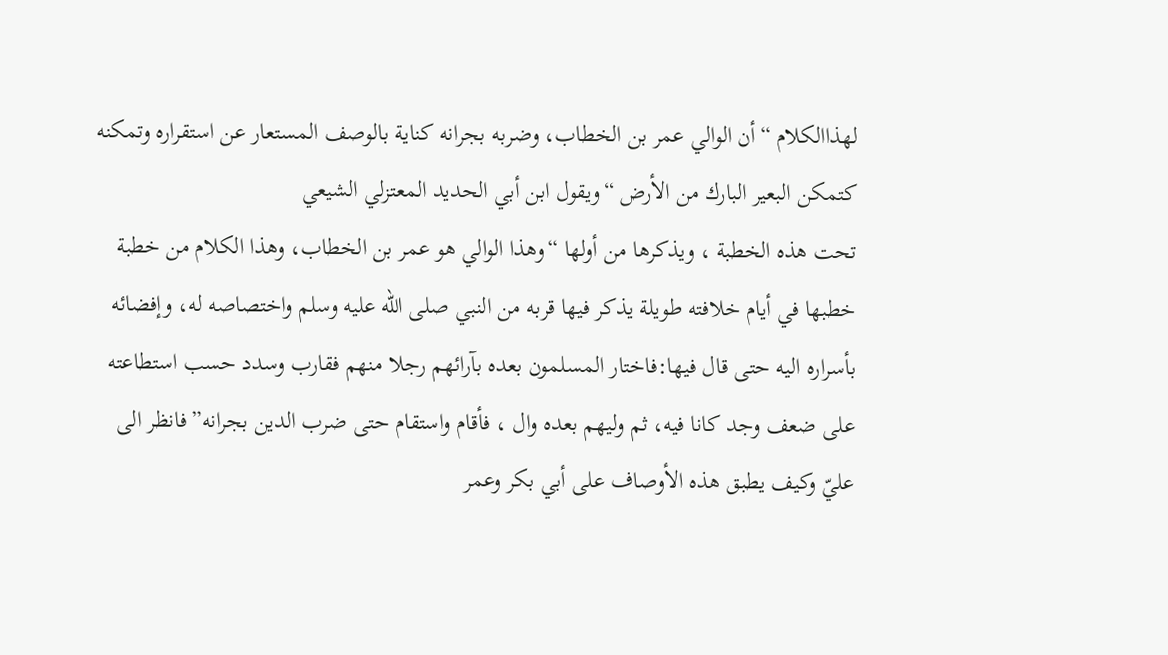لهذاالكلام “أن الوالي عمر بن الخطاب، وضربه بجرانه كناية بالوصف المستعار عن استقراره وتمكنه كتمكن البعير البارك من الأرض “ويقول ابن أبي الحديد المعتزلي الشيعي
تحت هذه الخطبة ، ويذكرها من أولها “وهذا الوالي هو عمر بن الخطاب، وهذا الكلام من خطبة خطبها في أيام خلافته طويلة يذكر فيها قربه من النبي صلى الله عليه وسلم واختصاصه له، وإفضائه بأسراره اليه حتى قال فيها:فاختار المسلمون بعده بآرائهم رجلا منهم فقارب وسدد حسب استطاعته على ضعف وجد كانا فيه، ثم وليهم بعده وال ، فأقام واستقام حتى ضرب الدين بجرانه”فانظر الى عليّ وكيف يطبق هذه الأوصاف على أبي بكر وعمر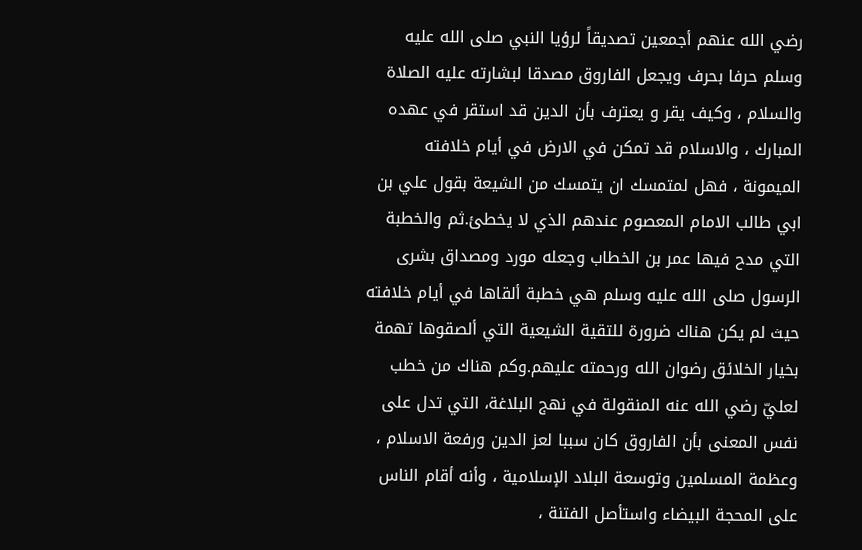رضي الله عنهم أجمعين تصديقاً لرؤيا النبي صلى الله عليه وسلم حرفا بحرف ويجعل الفاروق مصدقا لبشارته عليه الصلاة والسلام ، وكيف يقر و يعترف بأن الدين قد استقر في عهده المبارك ، والاسلام قد تمكن في الارض في أيام خلافته الميمونة ، فهل لمتمسك ان يتمسك من الشيعة بقول علي بن ابي طالب الامام المعصوم عندهم الذي لا يخطئ.ثم والخطبة التي مدح فيها عمر بن الخطاب وجعله مورد ومصداق بشرى الرسول صلى الله عليه وسلم هي خطبة ألقاها في أيام خلافته حيث لم يكن هناك ضرورة للتقية الشيعية التي ألصقوها تهمة بخيار الخلائق رضوان الله ورحمته عليهم.وكم هناك من خطب لعليّ رضي الله عنه المنقولة في نهج البلاغة، التي تدل على نفس المعنى بأن الفاروق كان سببا لعز الدين ورفعة الاسلام ، وعظمة المسلمين وتوسعة البلاد الإسلامية ، وأنه أقام الناس على المحجة البيضاء واستأصل الفتنة ،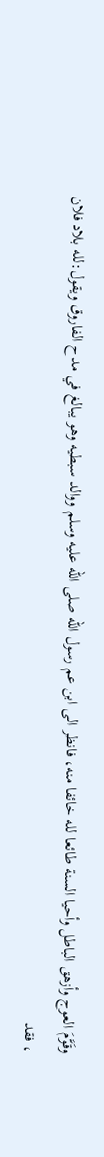وقَوَّمَ العوج وأزهق الباطل وأحيا السنة طائعا لله خائفا منه، فانظر الى ابن عم رسول الله صلى الله عليه وسلم ووالد سبطيه وهو يبالغ في مدح الفاروق ويقول:لله بلاد فلان ، فقد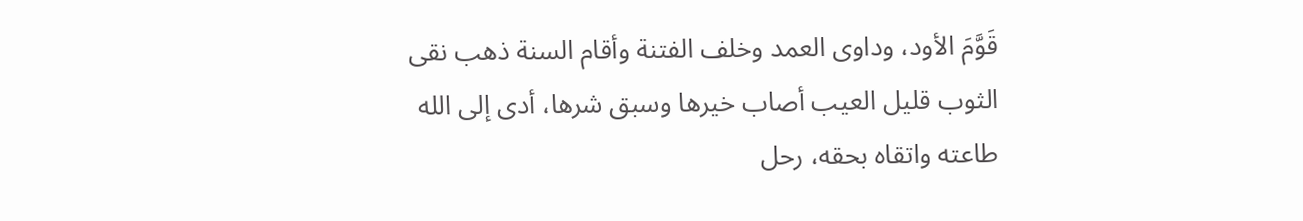قَوَّمَ الأود، وداوى العمد وخلف الفتنة وأقام السنة ذهب نقى الثوب قليل العيب أصاب خيرها وسبق شرها، أدى إلى الله طاعته واتقاه بحقه، رحل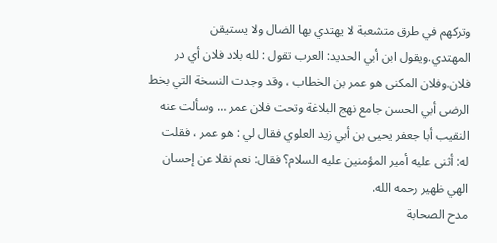وتركهم في طرق متشعبة لا يهتدي بها الضال ولا يستيقن المهتدي.ويقول ابن أبي الحديد: العرب تقول : لله بلاد فلان أي در فلان.وفلان المكنى هو عمر بن الخطاب ، وقد وجدت النسخة التي بخط الرضى أبي الحسن جامع نهج البلاغة وتحت فلان عمر … وسألت عنه النقيب أبا جعفر يحيى بن أبي زيد العلوي فقال لي : هو عمر ، فقلت له: أثنى عليه أمير المؤمنين عليه السلام؟ فقال: نعم نقلا عن إحسان الهي ظهير رحمه الله.
مدح الصحابة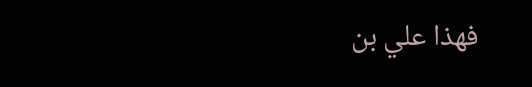فهذا علي بن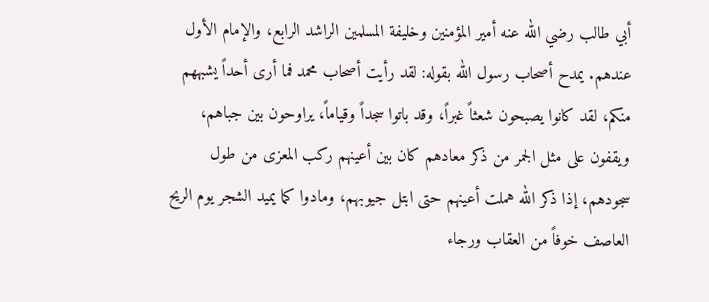أبي طالب رضي الله عنه أمير المؤمنين وخليفة المسلمين الراشد الرابع، والإمام الأول عندهم. يمدح أصحاب رسول الله بقوله: لقد رأيت أصحاب محمد فما أرى أحداً يشبههم منكم، لقد كانوا يصبحون شعثاً غبراً، وقد باتوا سجداً وقياماً، يراوحون بين جباهم، ويقفون على مثل الجمر من ذكر معادهم كان بين أعينهم ركب المعزى من طول سجودهم، إذا ذكر الله هملت أعينهم حتى ابتل جيوبهم، ومادوا كما يميد الشجر يوم الريح العاصف خوفاً من العقاب ورجاء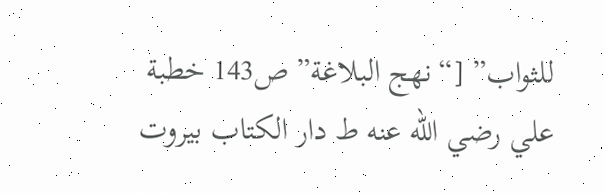للثواب” [“نهج البلاغة” ص143 خطبة علي رضي الله عنه ط دار الكتاب بيروت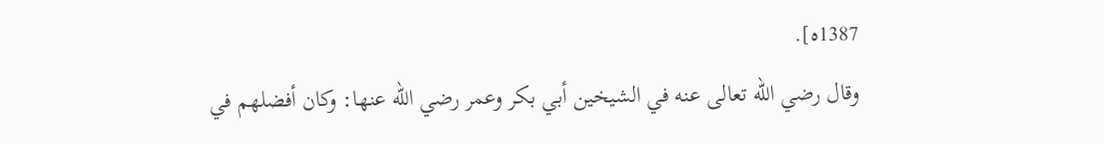1387ه].
وقال رضي الله تعالى عنه في الشيخين أبي بكر وعمر رضي الله عنها: وكان أفضلهم في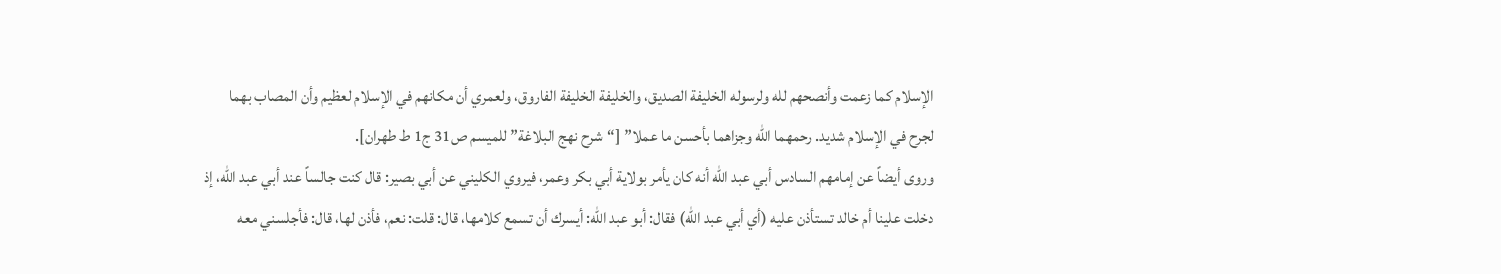الإسلام كما زعمت وأنصحهم لله ولرسوله الخليفة الصديق، والخليفة الخليفة الفاروق، ولعمري أن مكانهم في الإسلام لعظيم وأن المصاب بهما لجرح في الإسلام شديد. رحمهما الله وجزاهما بأحسن ما عملا” [“شرح نهج البلاغة” للميسم ص31 ج1 ط طهران].
وروى أيضاً عن إمامهم السادس أبي عبد الله أنه كان يأمر بولاية أبي بكر وعمر، فيروي الكليني عن أبي بصير: قال كنت جالساً عند أبي عبد الله، إذ دخلت علينا أم خالد تستأذن عليه (أي أبي عبد الله) فقال: أبو عبد الله: أيسرك أن تسمع كلامها، قال: قلت: نعم، فأذن لها، قال: فأجلسني معه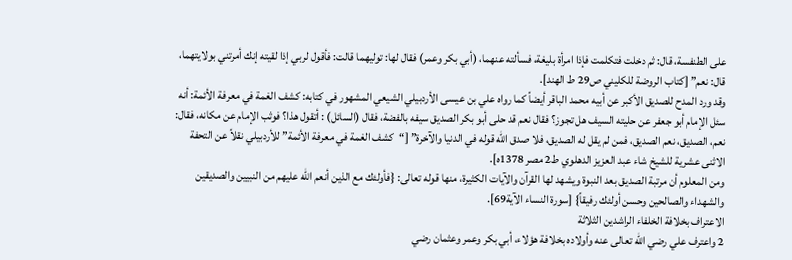على الطنفسة، قال: ثم دخلت فتكلمت فإذا امرأة بليغة، فسألته عنهما، (أبي بكر وعمر) فقال لها: توليهما قالت: فأقول لربي إذا لقيته إنك أمرتني بولايتهما، قال: نعم” [كتاب الروضة للكليني ص29 ط الهند].
وقد ورد المدح للصديق الأكبر عن أبيه محمد الباقر أيضاً كما رواه علي بن عيسى الأردبيلي الشيعي المشهور في كتابه: كشف الغمة في معرفة الأئمة: أنه سئل الإمام أبو جعفر عن حليته السيف هل تجوز؟ فقال نعم قد حلى أبو بكر الصديق سيفه بالفضة، فقال (السائل) : أتقول هذا؟ فوثب الإمام عن مكانه، فقال: نعم، الصديق، نعم الصديق، فمن لم يقل له الصديق، فلا صدق الله قوله في الدنيا والآخرة” [“كشف الغمة في معرفة الأئمة” للأردبيلي نقلاً عن التحفة الاثنى عشرية للشيخ شاء عبد العزيز الدهلوي ط2 مصر 1378ه].
ومن المعلوم أن مرتبة الصديق بعد النبوة ويشهد لها القرآن والآيات الكثيرة، منها قوله تعالى: {فأولئك مع الذين أنعم الله عليهم من النبيين والصديقين والشهداء والصالحين وحسن أولئك رفيقاً} [سورة النساء الآية69].
الاعتراف بخلافة الخلفاء الراشدين الثلاثة
2 واعترف علي رضي الله تعالى عنه وأولاده بخلافة هؤلاء، أبي بكر وعمر وعثمان رضي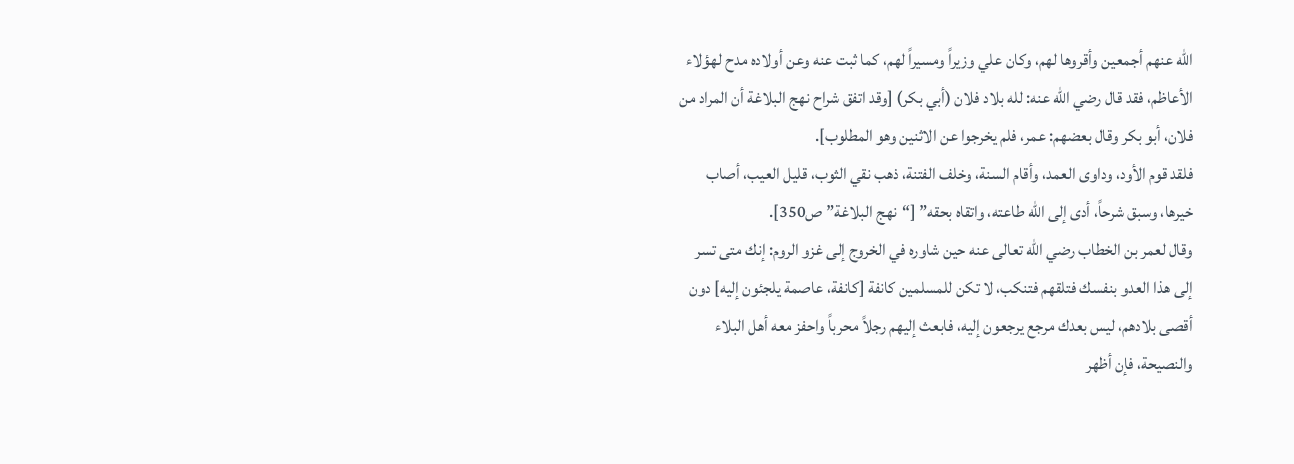الله عنهم أجمعين وأقروها لهم، وكان علي وزيراً ومسيراً لهم، كما ثبت عنه وعن أولاده مدح لهؤلاء الأعاظم، فقد قال رضي الله عنه: لله بلاد فلان (أبي بكر) [وقد اتفق شراح نهج البلاغة أن المراد من فلان، أبو بكر وقال بعضهم: عمر، فلم يخرجوا عن الاثنين وهو المطلوب].
فلقد قوم الأود، وداوى العمد، وأقام السنة، وخلف الفتنة، ذهب نقي الثوب، قليل العيب، أصاب خيرها، وسبق شرحاً، أدى إلى الله طاعته، واتقاه بحقه” [“نهج البلاغة” ص350].
وقال لعمر بن الخطاب رضي الله تعالى عنه حين شاوره في الخروج إلى غزو الروم: إنك متى تسر إلى هذا العدو بنفسك فتلقهم فتنكب، لا تكن للمسلمين كانفة [كانفة، عاصمة يلجئون إليه] دون أقصى بلادهم، ليس بعدك مرجع يرجعون إليه، فابعث إليهم رجلاً محرباً واحفز معه أهل البلاء والنصيحة، فإن أظهر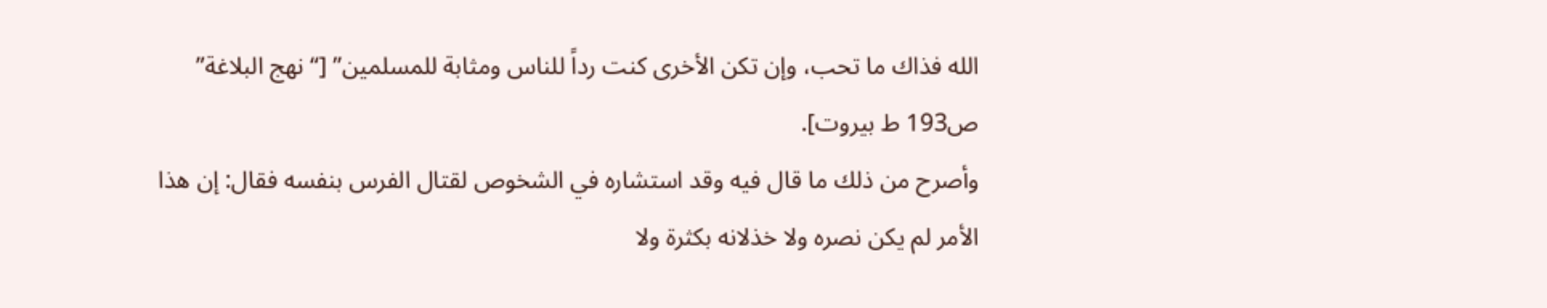الله فذاك ما تحب، وإن تكن الأخرى كنت رداً للناس ومثابة للمسلمين” [“نهج البلاغة” ص193 ط بيروت].
وأصرح من ذلك ما قال فيه وقد استشاره في الشخوص لقتال الفرس بنفسه فقال: إن هذا الأمر لم يكن نصره ولا خذلانه بكثرة ولا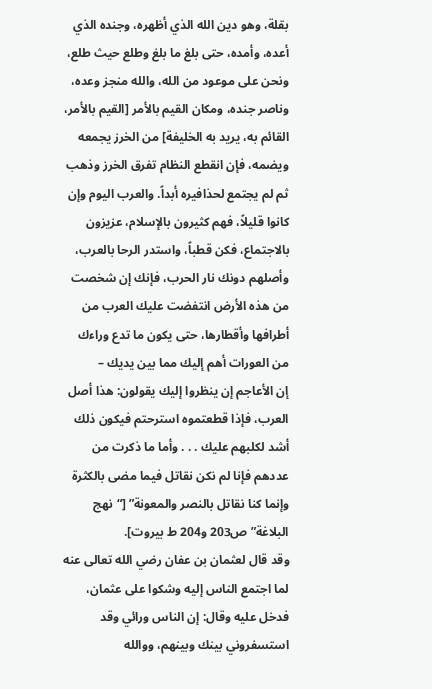بقلة، وهو دين الله الذي أظهره، وجنده الذي أعده، وأمده، حتى بلغ ما بلغ وطلع حيث طلع، ونحن على موعود من الله، والله منجز وعده، وناصر جنده، ومكان القيم بالأمر [القيم بالأمر، القائم به، يريد به الخليفة] من الخرز يجمعه ويضمه، فإن انقطع النظام تفرق الخرز وذهب ثم لم يجتمع لحذافيره أبداً. والعرب اليوم وإن كانوا قليلاً، فهم كثيرون بالإسلام، عزيزون بالاجتماع، فكن قطباً، واستدر الرحا بالعرب، وأصلهم دونك نار الحرب، فإنك إن شخصت من هذه الأرض انتفضت عليك العرب من أطرافها وأقطارها، حتى يكون ما تدع وراءك من العورات أهم إليك مما بين يديك –
إن الأعاجم إن ينظروا إليك يقولون: هذا أصل العرب، فإذا قطعتموه استرحتم فيكون ذلك أشد لكلبهم عليك . . . وأما ما ذكرت من عددهم فإنا لم نكن نقاتل فيما مضى بالكثرة وإنما كنا نقاتل بالنصر والمعونة” [“نهج البلاغة” ص203 و204 ط بيروت].
وقد قال لعثمان بن عفان رضي الله تعالى عنه لما اجتمع الناس إليه وشكوا على عثمان، فدخل عليه وقال: إن الناس ورائي وقد استسفروني بينك وبينهم، ووالله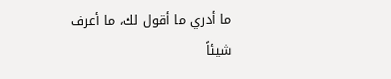ما أدري ما أقول لك، ما أعرف شيئاً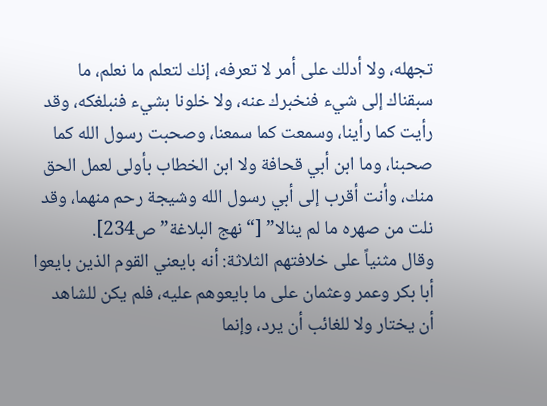تجهله، ولا أدلك على أمر لا تعرفه، إنك لتعلم ما نعلم، ما سبقناك إلى شيء فنخبرك عنه، ولا خلونا بشيء فنبلغكه، وقد رأيت كما رأينا، وسمعت كما سمعنا، وصحبت رسول الله كما صحبنا، وما ابن أبي قحافة ولا ابن الخطاب بأولى لعمل الحق منك، وأنت أقرب إلى أبي رسول الله وشيجة رحم منهما، وقد نلت من صهره ما لم ينالا” [“نهج البلاغة” ص234].
وقال مثنياً على خلافتهم الثلاثة: أنه بايعني القوم الذين بايعوا أبا بكر وعمر وعثمان على ما بايعوهم عليه، فلم يكن للشاهد أن يختار ولا للغائب أن يرد، وإنما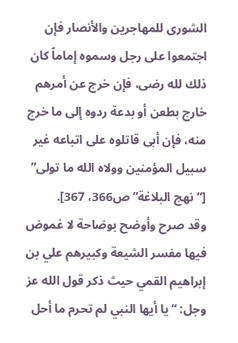الشورى للمهاجرين والأنصار فإن اجتمعوا على رجل وسموه إماماً كان ذلك لله رضى، فإن خرج عن أمرهم خارج بطعن أو بدعة ردوه إلى ما خرج منه، فإن أبى قاتلوه على اتباعه غير سبيل المؤمنين وولاه الله ما تولى” [“نهج البلاغة” ص366، 367].
وقد صرح وأوضح بوضاحة لا غموض فيها مفسر الشيعة وكبيرهم علي بن إبراهيم القمي حيث ذكر قول الله عز وجل: “يا أيها النبي لم تحرم ما أحل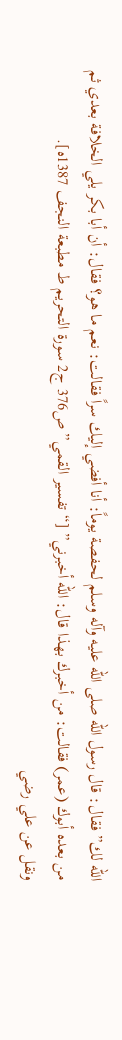الله لك” فقال: قال رسول الله صلى الله عليه وآله وسلم لحفصة يوماً: أنا أفضي إليك سراً فقالت: نعم ما هو؟ فقال: أن أبا بكر يلي الخلافة بعدي ثم من بعده أبوك (عمر) فقالت: من أخبرك بهذا قال: الله أخبرني” [“تفسير القمي” ص376 ج2 سورة التحريم ط مطبعة النجف 1387ه].
ونقل عن علي رضي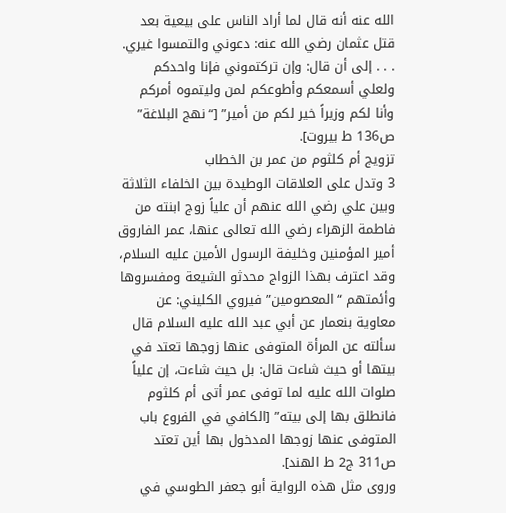الله عنه أنه قال لما أراد الناس على بيعية بعد قتل عثمان رضي الله عنه: دعوني والتمسوا غيري. . . . إلى أن قال: وإن تركتموني فإنا واحدكم ولعلي أسمعكم وأطوعكم لمن وليتموه أمركم وأنا لكم وزيراً خير لكم من أمير” [“نهج البلاغة” ص136 ط بيروت].
تزويج أم كلثوم من عمر بن الخطاب
3 وتدل على العلاقات الوطيدة بين الخلفاء الثلاثة وبين علي رضي الله عنهم أن علياً زوج ابنته من فاطمة الزهراء رضي الله تعالى عنها، عمر الفاروق أمير المؤمنين وخليفة الرسول الأمين عليه السلام، وقد اعترف بهذا الزواج محدثو الشيعة ومفسروها وأئمتهم “المعصومين” فيروي الكليني: عن معاوية بنعمار عن أبي عبد الله عليه السلام قال سألته عن المرأة المتوفى عنها زوجها تعتد في بيتها أو حيث شاءت قال: بل حيث شاءت، إن علياً صلوات الله عليه لما توفى عمر أتى أم كلثوم فانطلق بها إلى بيته” [الكافي في الفروع باب المتوفى عنها زوجها المدخول بها أين تعتد ص311 ج2 ط الهند].
وروى مثل هذه الرواية أبو جعفر الطوسي في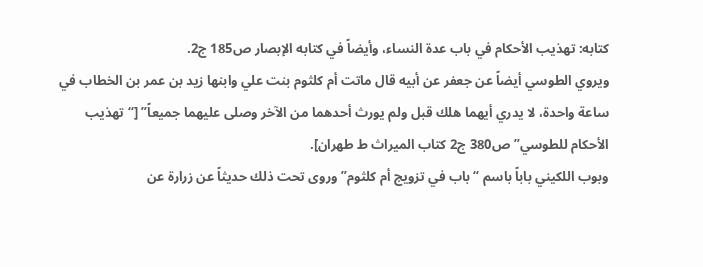كتابه: تهذيب الأحكام في باب عدة النساء، وأيضاً في كتابه الإبصار ص185 ج2.
ويروي الطوسي أيضاً عن جعفر عن أبيه قال ماتت أم كلثوم بنت علي وابنها زيد بن عمر بن الخطاب في ساعة واحدة، لا يدري أيهما هلك قبل ولم يورث أحدهما من الآخر وصلى عليهما جميعاً” [“تهذيب الأحكام للطوسي” ص380 ج2 كتاب الميراث ط طهران].
وبوب اللكيني باباً باسم “باب في تزويج أم كلثوم” وروى تحت ذلك حديثاً عن زرارة عن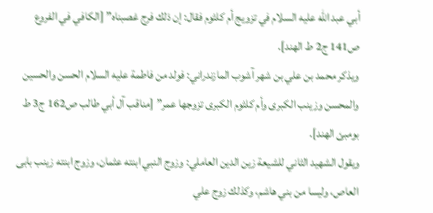أبي عبد الله عليه السلام في تزويج أم كلثوم فقال: إن ذلك فرج غصبناه” [الكافي في الفروع ص141 ج2 ط الهند].
ويذكر محمد بن علي بن شهر آشوب المازندراني: فولد من فاطمة عليه السلام الحسن والحسين والمحسن وزينب الكبرى وأم كلثوم الكبرى تزوجها عمر” [مناقب آل أبي طالب ص162 ج3 ط بومبئ الهند].
ويقول الشهيد الثاني للشيعة زين الدين العاملي: وزوج النبي ابنته عثمان، وزوج ابنته زينب بابى العاص، وليسا من بني هاشم، وكذلك زوج علي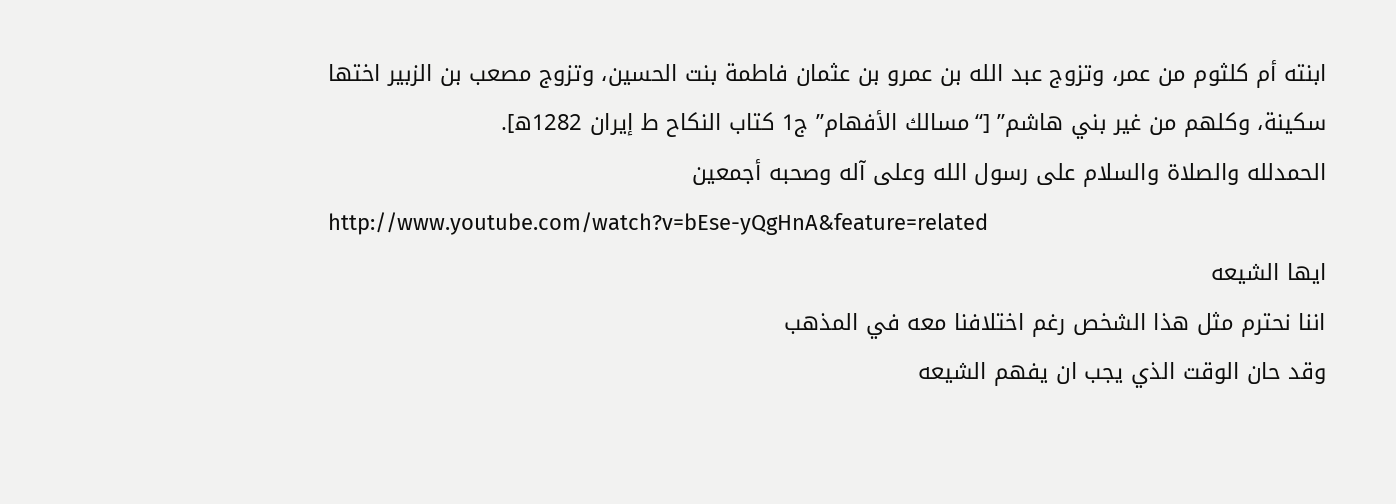ابنته أم كلثوم من عمر، وتزوج عبد الله بن عمرو بن عثمان فاطمة بنت الحسين، وتزوج مصعب بن الزبير اختها سكينة، وكلهم من غير بني هاشم” [“مسالك الأفهام” ج1 كتاب النكاح ط إيران 1282ه].
الحمدلله والصلاة والسلام على رسول الله وعلى آله وصحبه أجمعين
http://www.youtube.com/watch?v=bEse-yQgHnA&feature=related
ايها الشيعه
اننا نحترم مثل هذا الشخص رغم اختلافنا معه في المذهب
وقد حان الوقت الذي يجب ان يفهم الشيعه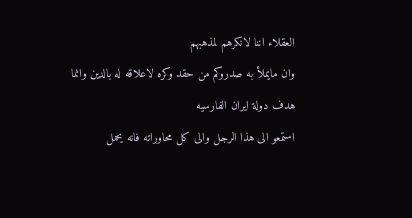العقلاء اننا لانكرهم لمذهبهم
وان مايملأ به صدروكم من حقد وكره لاعلاقه له بالدين وانما هدف دولة ايران الفارسيه
استمعو الى هذا الرجل والى كل محاوراته فانه يحمل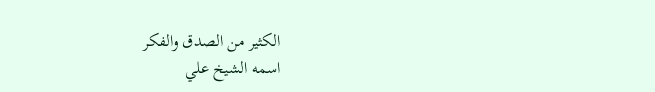الكثير من الصدق والفكر
اسمه الشيخ علي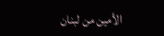الأمين من لبنان